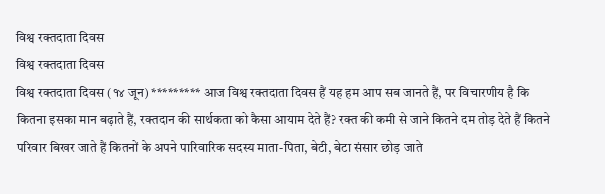विश्व रक्तदाता दिवस
विश्व रक्तदाता दिवस
विश्व रक्तदाता दिवस (१४ जून) ********* आज विश्व रक्तदाता दिवस हैं यह हम आप सब जानते हैं, पर विचारणीय है कि कितना इसका मान बढ़ाते हैं, रक्तदान की सार्थकता को कैसा आयाम देते हैं? रक्त की कमी से जाने कितने दम तोड़ देते हैं कितने परिवार बिखर जाते हैं कितनों के अपने पारिवारिक सदस्य माता-पिता, बेटी, बेटा संसार छोड़ जाते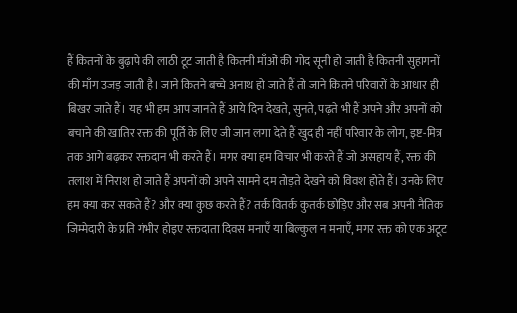हैं कितनों के बुढ़ापे की लाठी टूट जाती है कितनी माँओं की गोद सूनी हो जाती है कितनी सुहागनों की माँग उजड़ जाती है। जाने कितने बच्चे अनाथ हो जाते हैं तो जाने कितने परिवारों के आधार ही बिखर जाते हैं। यह भी हम आप जानते हैं आये दिन देखते, सुनते, पढ़ते भी हैं अपने और अपनों को बचाने की खातिर रक्त की पूर्ति के लिए जी जान लगा देते हैं खुद ही नहीं परिवार के लोग, इष्ट-मित्र तक आगे बढ़कर रक्तदान भी करते हैं। मगर क्या हम विचार भी करते हैं जो असहाय हैं, रक्त की तलाश में निराश हो जाते हैं अपनों को अपने सामने दम तोड़ते देखने को विवश होते हैं। उनके लिए हम क्या कर सकते हैं? और क्या कुछ करते हैं? तर्क वितर्क कुतर्क छोड़िए और सब अपनी नैतिक जिम्मेदारी के प्रति गंभीर होइए रक्तदाता दिवस मनाएँ या बिल्कुल न मनाएँ, मगर रक्त को एक अटूट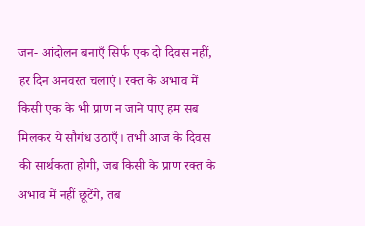जन- आंदोलन बनाएँ सिर्फ एक दो दिवस नहीं, हर दिन अनवरत चलाएं। रक्त के अभाव में किसी एक के भी प्राण न जाने पाए हम सब मिलकर ये सौगंध उठाएँ। तभी आज के दिवस की सार्थकता होगी, जब किसी के प्राण रक्त के अभाव में नहीं छूटेंगे, तब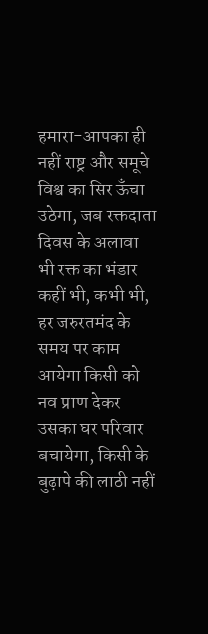हमारा-आपका ही नहीं राष्ट्र और समूचे विश्व का सिर ऊँचा उठेगा, जब रक्तदाता दिवस के अलावा भी रक्त का भंडार कहीं भी, कभी भी, हर जरुरतमंद के समय पर काम आयेगा किसी को नव प्राण देकर उसका घर परिवार बचायेगा, किसी के बुढ़ापे की लाठी नहीं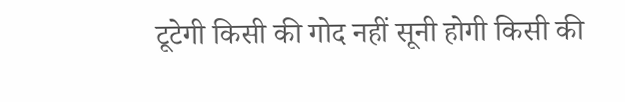टूटेगी किसी की गोद नहीं सूनी होगी किसी की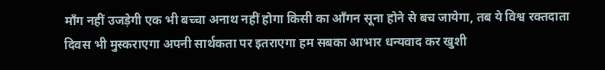माँग नहीं उजड़ेगी एक भी बच्चा अनाथ नहीं होगा किसी का आँगन सूना होने से बच जायेगा, तब ये विश्व रक्तदाता दिवस भी मुस्कराएगा अपनी सार्थकता पर इतराएगा हम सबका आभार धन्यवाद कर खुशी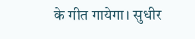के गीत गायेगा। सुधीर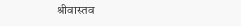श्रीवास्तव